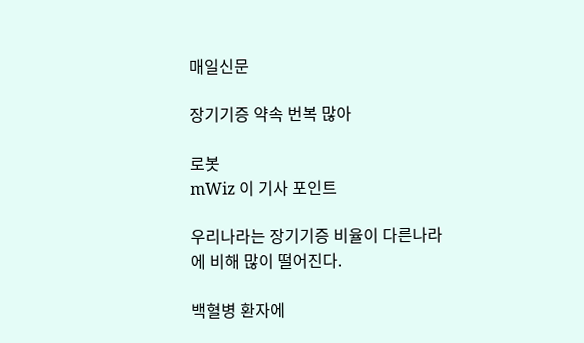매일신문

장기기증 약속 번복 많아

로봇
mWiz 이 기사 포인트

우리나라는 장기기증 비율이 다른나라에 비해 많이 떨어진다.

백혈병 환자에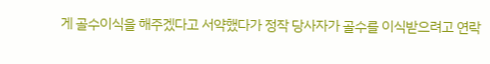게 골수이식을 해주겠다고 서약했다가 정작 당사자가 골수를 이식받으려고 연락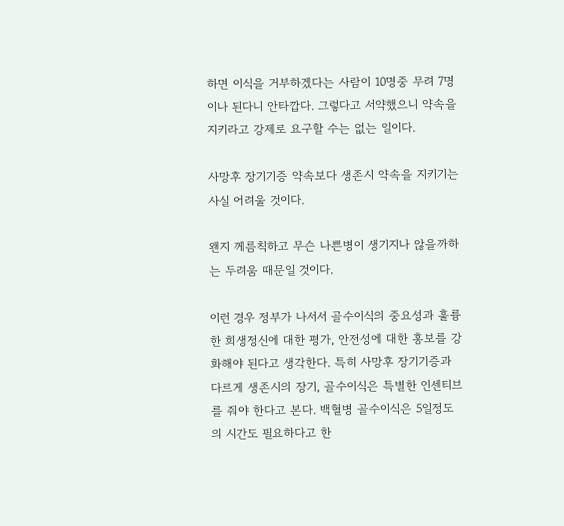하면 이식을 거부하겠다는 사람이 10명중 무려 7명이나 된다니 안타깝다. 그렇다고 서약했으니 약속을 지키라고 강제로 요구할 수는 없는 일이다.

사망후 장기기증 약속보다 생존시 약속을 지키기는 사실 어려울 것이다.

왠지 께름칙하고 무슨 나쁜병이 생기지나 않을까하는 두려움 때문일 것이다.

이런 경우 정부가 나서서 골수이식의 중요성과 훌륭한 희생정신에 대한 평가, 안전성에 대한 홍보를 강화해야 된다고 생각한다. 특히 사망후 장기기증과 다르게 생존시의 장기, 골수이식은 특별한 인센티브를 줘야 한다고 본다. 백혈병 골수이식은 5일정도의 시간도 필요하다고 한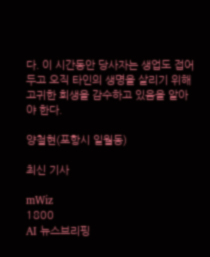다. 이 시간동안 당사자는 생업도 접어두고 오직 타인의 생명을 살리기 위해 고귀한 희생을 감수하고 있음을 알아야 한다.

양철현(포항시 일월동)

최신 기사

mWiz
1800
AI 뉴스브리핑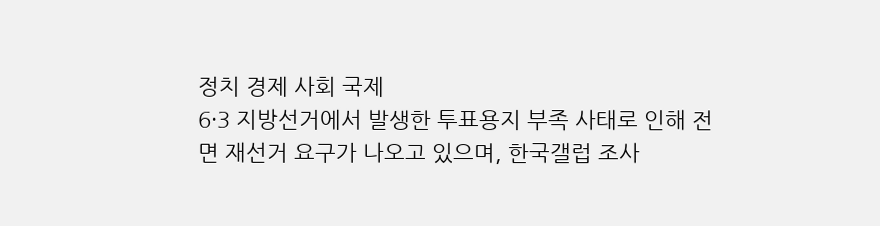정치 경제 사회 국제
6·3 지방선거에서 발생한 투표용지 부족 사태로 인해 전면 재선거 요구가 나오고 있으며, 한국갤럽 조사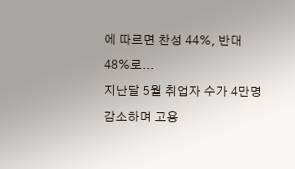에 따르면 찬성 44%, 반대 48%로...
지난달 5월 취업자 수가 4만명 감소하며 고용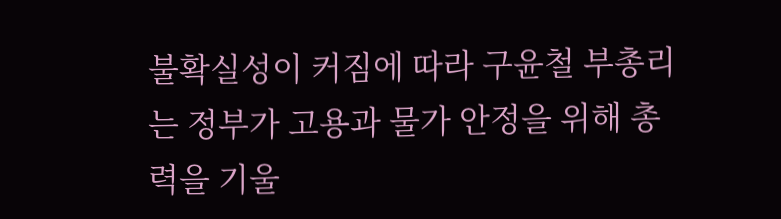불확실성이 커짐에 따라 구윤철 부총리는 정부가 고용과 물가 안정을 위해 총력을 기울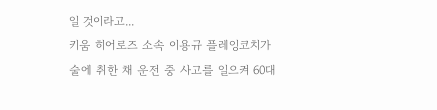일 것이라고...
키움 히어로즈 소속 이용규 플레잉코치가 술에 취한 채 운전 중 사고를 일으켜 60대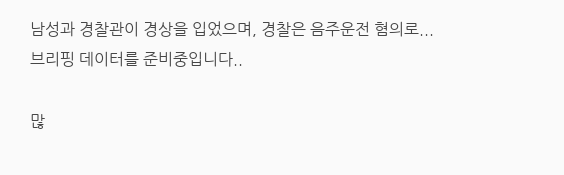남성과 경찰관이 경상을 입었으며, 경찰은 음주운전 혐의로...
브리핑 데이터를 준비중입니다..

많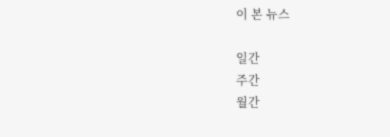이 본 뉴스

일간
주간
월간